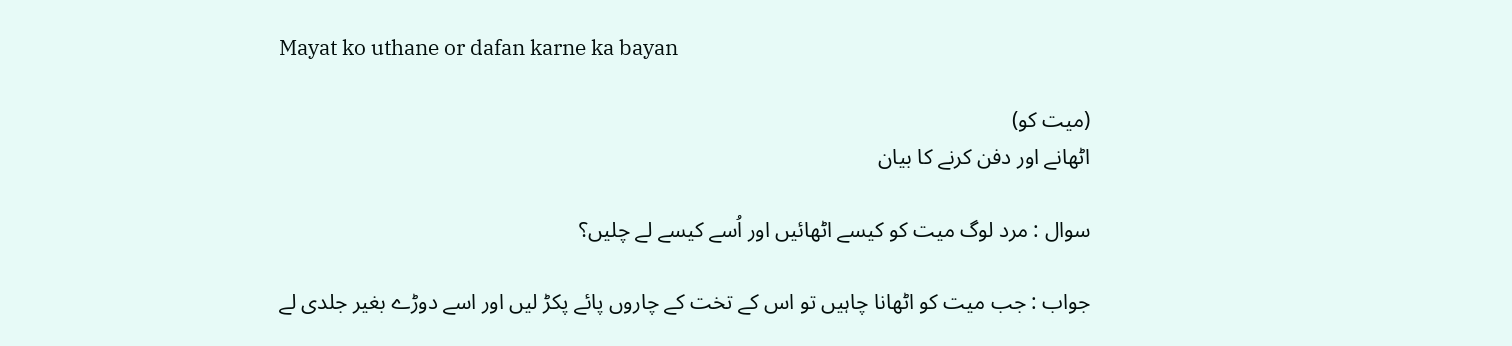Mayat ko uthane or dafan karne ka bayan

(میت کو)
اٹھانے اور دفن کرنے کا بیان

سوال : مرد لوگ میت کو کیسے اٹھائیں اور اُسے کیسے لے چلیں؟

جواب : جب میت کو اٹھانا چاہیں تو اس کے تخت کے چاروں پائے پکڑ لیں اور اسے دوڑے بغیر جلدی لے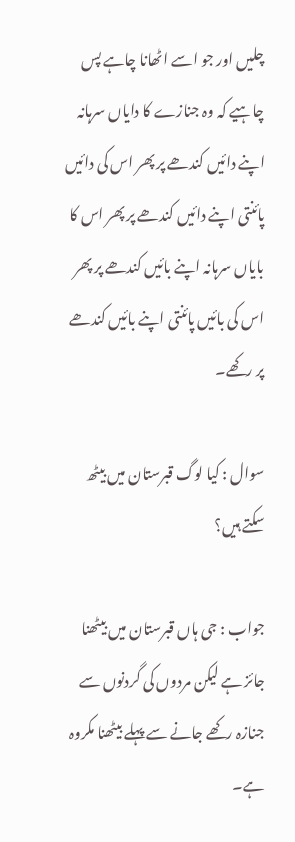چلیں اور جو اسے اٹھانا چاہے پس چاہیے کہ وہ جنازے کا دایاں سرہانہ اپنے دائیں کندھے پر پھر اس کی دائیں پائنتی اپنے دائیں کندھے پر پھر اس کا بایاں سرہانہ اپنے بائیں کندھے پر پھر اس کی بائیں پائنتی اپنے بائیں کندھے پر رکھے۔

سوال : کیا لوگ قبرستان میں بیٹھ سکتے ہیں؟

جواب : جی ہاں قبرستان میں بیٹھنا جائز ہے لیکن مردوں کی گردنوں سے جنازہ رکھے جانے سے پہلے بیٹھنا مکروہ ہے۔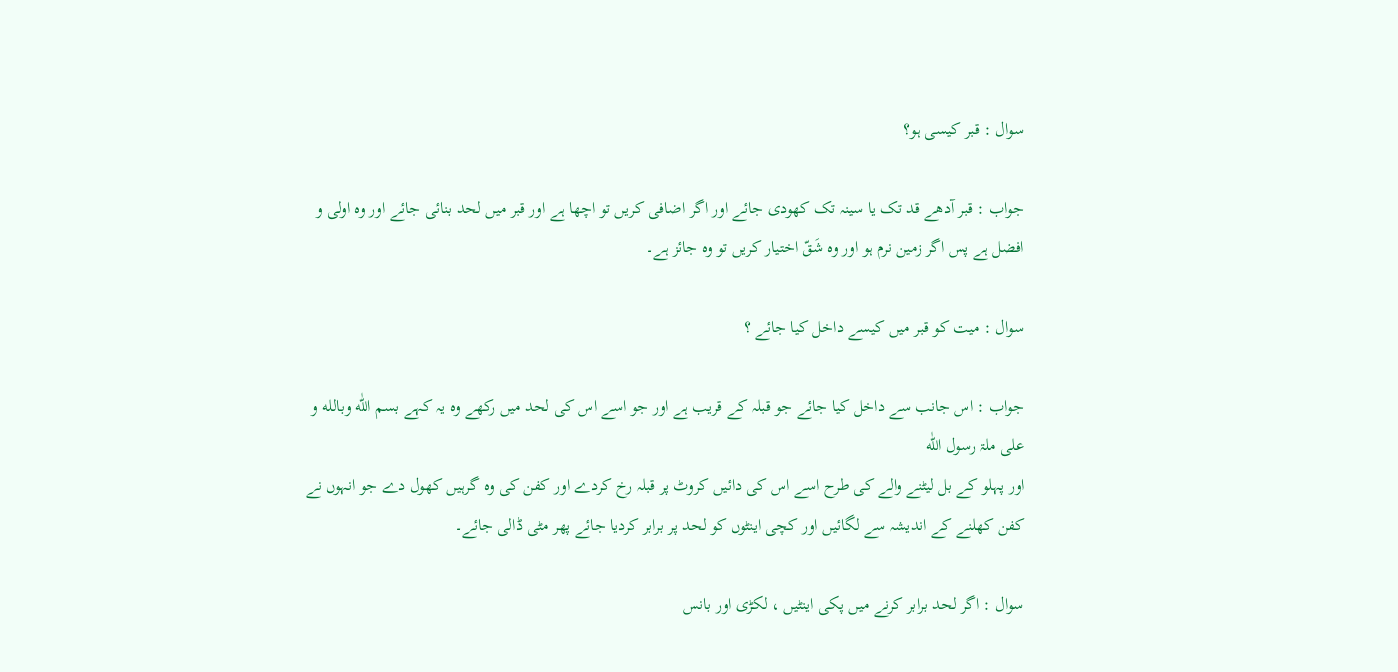سوال : قبر کیسی ہو؟

جواب : قبر آدھے قد تک یا سینہ تک کھودی جائے اور اگر اضافی کریں تو اچھا ہے اور قبر میں لحد بنائی جائے اور وہ اولی و افضل ہے پس اگر زمین نرم ہو اور وہ شَقّ اختیار کریں تو وہ جائز ہے۔

سوال : میت کو قبر میں کیسے داخل کیا جائے ؟

جواب : اس جانب سے داخل کیا جائے جو قبلہ کے قریب ہے اور جو اسے اس کی لحد میں رکھے وہ یہ کہے بسم اللّٰه وبالله و علی ملۃ رسول اللّٰه
اور پہلو کے بل لیٹنے والے کی طرح اسے اس کی دائیں کروٹ پر قبلہ رخ کردے اور کفن کی وہ گرہیں کھول دے جو انہوں نے کفن کھلنے کے اندیشہ سے لگائیں اور کچی اینٹوں کو لحد پر برابر کردیا جائے پھر مٹی ڈالی جائے۔

سوال : اگر لحد برابر کرنے میں پکی اینٹیں ، لکڑی اور بانس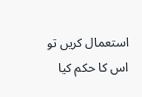استعمال کریں تو اس کا حکم کیا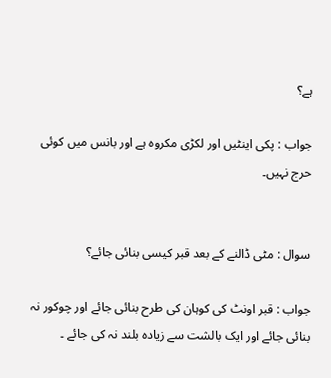ہے؟

جواب : پکی اینٹیں اور لکڑی مکروہ ہے اور بانس میں کوئی حرج نہیں۔


سوال : مٹی ڈالنے کے بعد قبر کیسی بنائی جائے؟

جواب : قبر اونٹ کی کوہان کی طرح بنائی جائے اور چوکور نہ بنائی جائے اور ایک بالشت سے زیادہ بلند نہ کی جائے ۔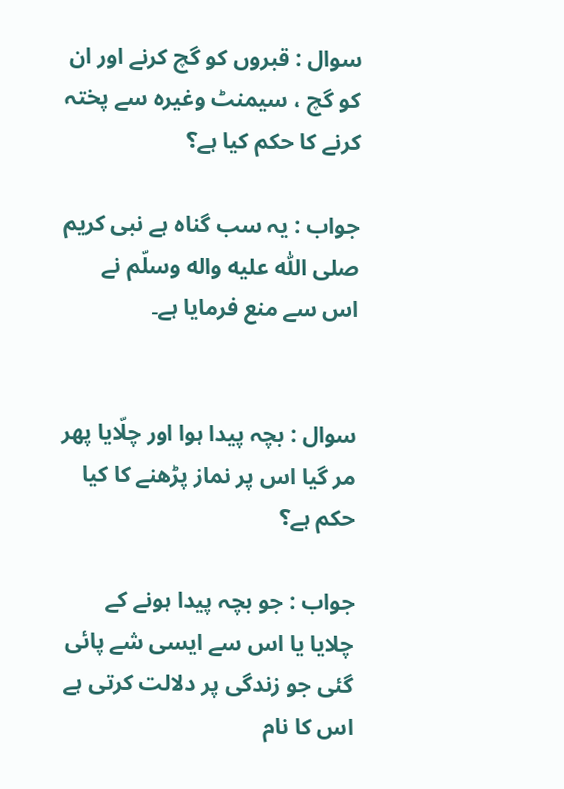سوال : قبروں کو گچ کرنے اور ان کو گچ ، سیمنٹ وغیرہ سے پختہ کرنے کا حکم کیا ہے؟

جواب : یہ سب گناہ ہے نبی کریم صلی اللّٰه علیه واله وسلّم نے اس سے منع فرمایا ہے۔


سوال : بچہ پیدا ہوا اور چلّایا پھر مر گیا اس پر نماز پڑھنے کا کیا حکم ہے؟

جواب : جو بچہ پیدا ہونے کے چلایا یا اس سے ایسی شے پائی گئی جو زندگی پر دلالت کرتی ہے اس کا نام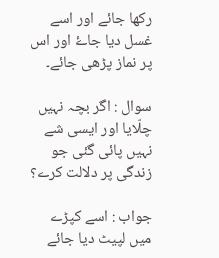رکھا جائے اور اسے غسل دیا جاۓ اور اس پر نماز پڑھی جائے۔

سوال : اگر بچہ نہیں چلّایا اور ایسی شے نہیں پائی گئی جو زندگی پر دلالت کرے؟

جواب : اسے کپڑے میں لپیٹ دیا جائے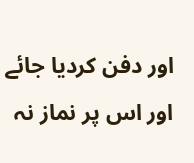اور دفن کردیا جائے اور اس پر نماز نہ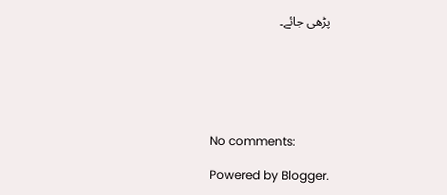پڑھی جائے۔






No comments:

Powered by Blogger.